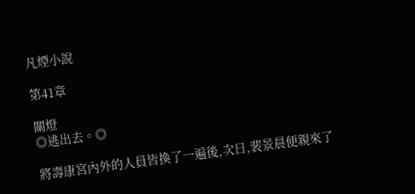凡煙小說

第41章

關燈
◎逃出去。◎

將壽康宮內外的人員皆換了一遍後,次日,裴景晨便親來了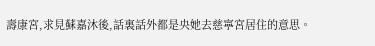壽康宮,求見蘇嘉沐後,話裏話外都是央她去慈寧宮居住的意思。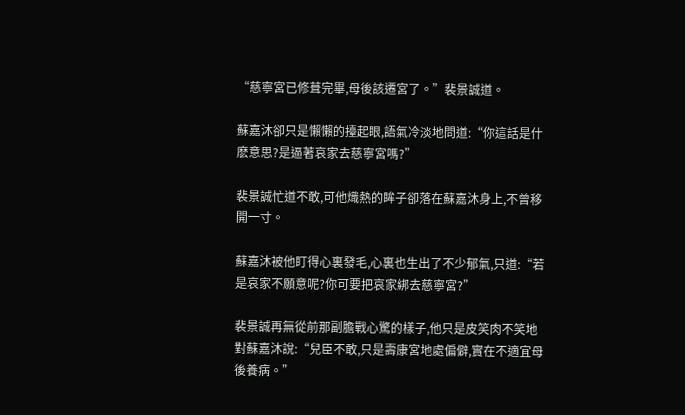“慈寧宮已修葺完畢,母後該遷宮了。”裴景誠道。

蘇嘉沐卻只是懶懶的擡起眼,語氣冷淡地問道:“你這話是什麽意思?是逼著哀家去慈寧宮嗎?”

裴景誠忙道不敢,可他熾熱的眸子卻落在蘇嘉沐身上,不曾移開一寸。

蘇嘉沐被他盯得心裏發毛,心裏也生出了不少郁氣,只道:“若是哀家不願意呢?你可要把哀家綁去慈寧宮?”

裴景誠再無從前那副膽戰心驚的樣子,他只是皮笑肉不笑地對蘇嘉沐說:“兒臣不敢,只是壽康宮地處偏僻,實在不適宜母後養病。”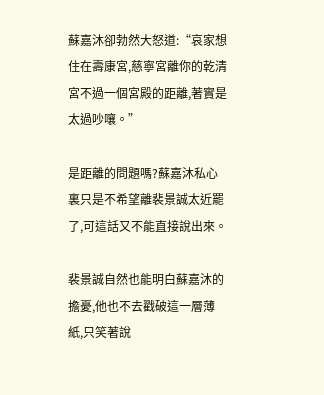蘇嘉沐卻勃然大怒道:“哀家想住在壽康宮,慈寧宮離你的乾清宮不過一個宮殿的距離,著實是太過吵嚷。”

是距離的問題嗎?蘇嘉沐私心裏只是不希望離裴景誠太近罷了,可這話又不能直接說出來。

裴景誠自然也能明白蘇嘉沐的擔憂,他也不去戳破這一層薄紙,只笑著說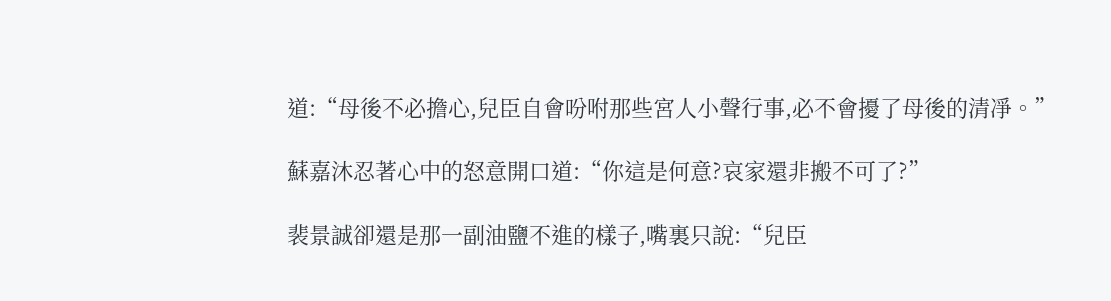道:“母後不必擔心,兒臣自會吩咐那些宮人小聲行事,必不會擾了母後的清凈。”

蘇嘉沐忍著心中的怒意開口道:“你這是何意?哀家還非搬不可了?”

裴景誠卻還是那一副油鹽不進的樣子,嘴裏只說:“兒臣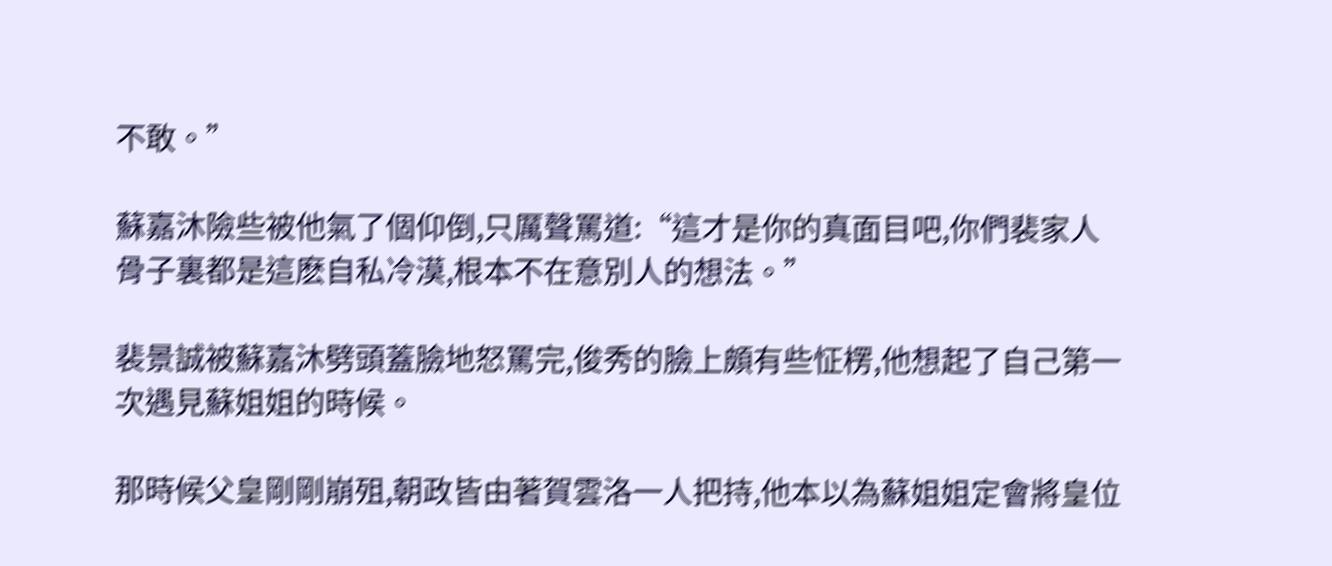不敢。”

蘇嘉沐險些被他氣了個仰倒,只厲聲罵道:“這才是你的真面目吧,你們裴家人骨子裏都是這麽自私冷漠,根本不在意別人的想法。”

裴景誠被蘇嘉沐劈頭蓋臉地怒罵完,俊秀的臉上頗有些怔楞,他想起了自己第一次遇見蘇姐姐的時候。

那時候父皇剛剛崩殂,朝政皆由著賀雲洛一人把持,他本以為蘇姐姐定會將皇位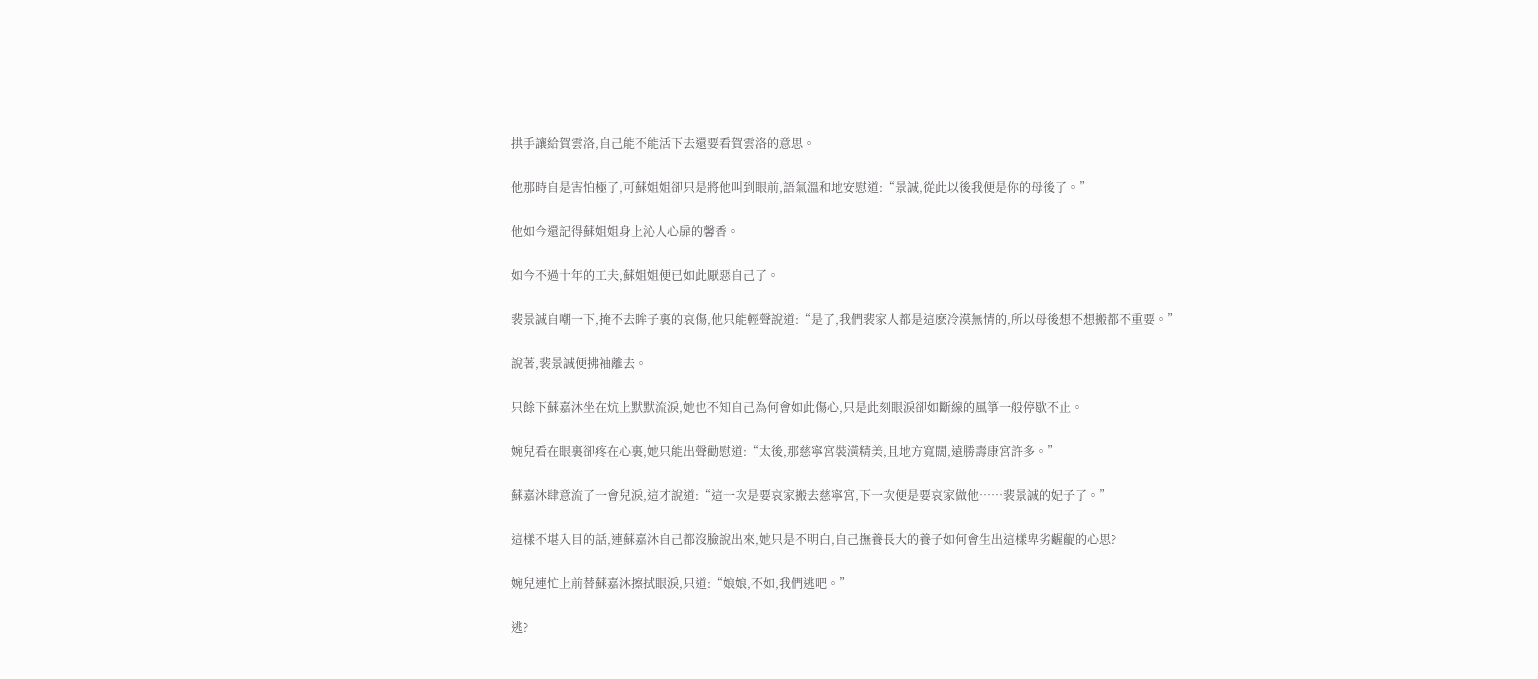拱手讓給賀雲洛,自己能不能活下去還要看賀雲洛的意思。

他那時自是害怕極了,可蘇姐姐卻只是將他叫到眼前,語氣溫和地安慰道:“景誠,從此以後我便是你的母後了。”

他如今還記得蘇姐姐身上沁人心扉的馨香。

如今不過十年的工夫,蘇姐姐便已如此厭惡自己了。

裴景誠自嘲一下,掩不去眸子裏的哀傷,他只能輕聲說道:“是了,我們裴家人都是這麽冷漠無情的,所以母後想不想搬都不重要。”

說著,裴景誠便拂袖離去。

只餘下蘇嘉沐坐在炕上默默流淚,她也不知自己為何會如此傷心,只是此刻眼淚卻如斷線的風箏一般停歇不止。

婉兒看在眼裏卻疼在心裏,她只能出聲勸慰道:“太後,那慈寧宮裝潢精美,且地方寬闊,遠勝壽康宮許多。”

蘇嘉沐肆意流了一會兒淚,這才說道:“這一次是要哀家搬去慈寧宮,下一次便是要哀家做他……裴景誠的妃子了。”

這樣不堪入目的話,連蘇嘉沐自己都沒臉說出來,她只是不明白,自己撫養長大的養子如何會生出這樣卑劣齷齪的心思?

婉兒連忙上前替蘇嘉沐擦拭眼淚,只道:“娘娘,不如,我們逃吧。”

逃?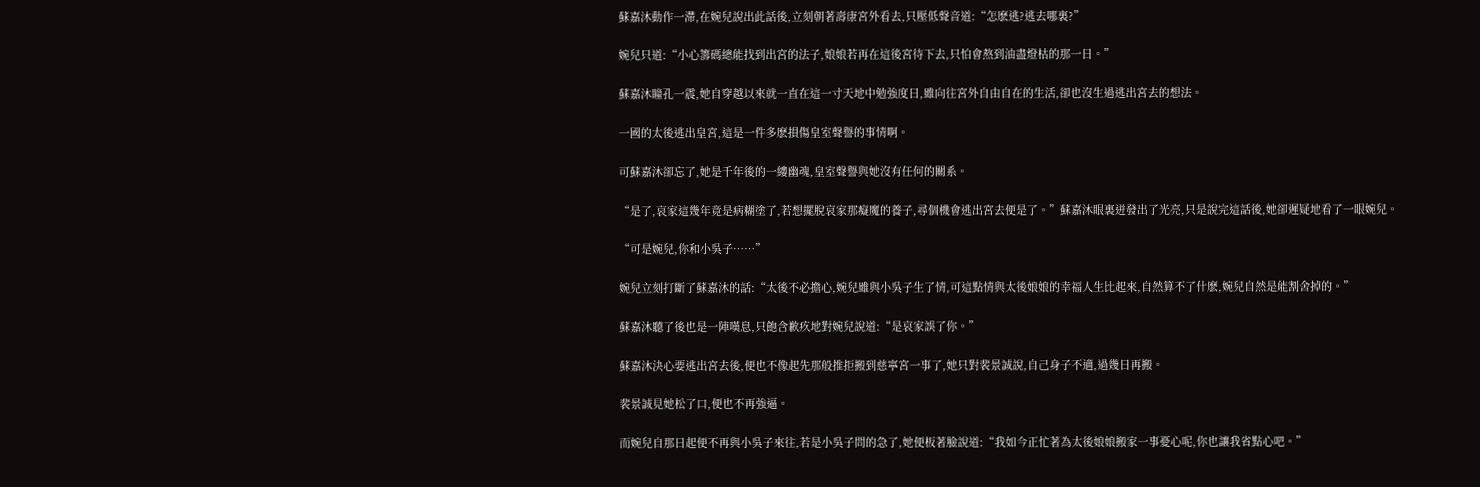蘇嘉沐動作一滯,在婉兒說出此話後,立刻朝著壽康宮外看去,只壓低聲音道:“怎麽逃?逃去哪裏?”

婉兒只道:“小心籌碼總能找到出宮的法子,娘娘若再在這後宮待下去,只怕會熬到油盡燈枯的那一日。”

蘇嘉沐瞳孔一震,她自穿越以來就一直在這一寸天地中勉強度日,雖向往宮外自由自在的生活,卻也沒生過逃出宮去的想法。

一國的太後逃出皇宮,這是一件多麽損傷皇室聲譽的事情啊。

可蘇嘉沐卻忘了,她是千年後的一縷幽魂,皇室聲譽與她沒有任何的關系。

“是了,哀家這幾年竟是病糊塗了,若想擺脫哀家那癡魔的養子,尋個機會逃出宮去便是了。”蘇嘉沐眼裏迸發出了光亮,只是說完這話後,她卻遲疑地看了一眼婉兒。

“可是婉兒,你和小吳子……”

婉兒立刻打斷了蘇嘉沐的話:“太後不必擔心,婉兒雖與小吳子生了情,可這點情與太後娘娘的幸福人生比起來,自然算不了什麽,婉兒自然是能割舍掉的。”

蘇嘉沐聽了後也是一陣嘆息,只飽含歉疚地對婉兒說道:“是哀家誤了你。”

蘇嘉沐決心要逃出宮去後,便也不像起先那般推拒搬到慈寧宮一事了,她只對裴景誠說,自己身子不適,過幾日再搬。

裴景誠見她松了口,便也不再強逼。

而婉兒自那日起便不再與小吳子來往,若是小吳子問的急了,她便板著臉說道:“我如今正忙著為太後娘娘搬家一事憂心呢,你也讓我省點心吧。”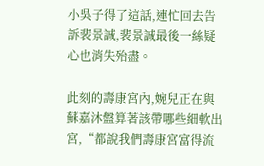小吳子得了這話,連忙回去告訴裴景誠,裴景誠最後一絲疑心也消失殆盡。

此刻的壽康宮內,婉兒正在與蘇嘉沐盤算著該帶哪些細軟出宮,“都說我們壽康宮富得流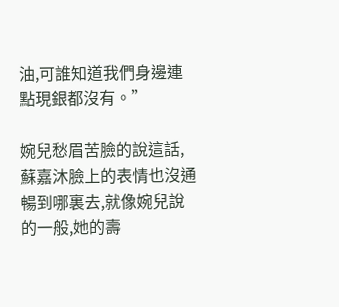油,可誰知道我們身邊連點現銀都沒有。”

婉兒愁眉苦臉的說這話,蘇嘉沐臉上的表情也沒通暢到哪裏去,就像婉兒說的一般,她的壽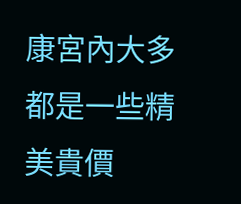康宮內大多都是一些精美貴價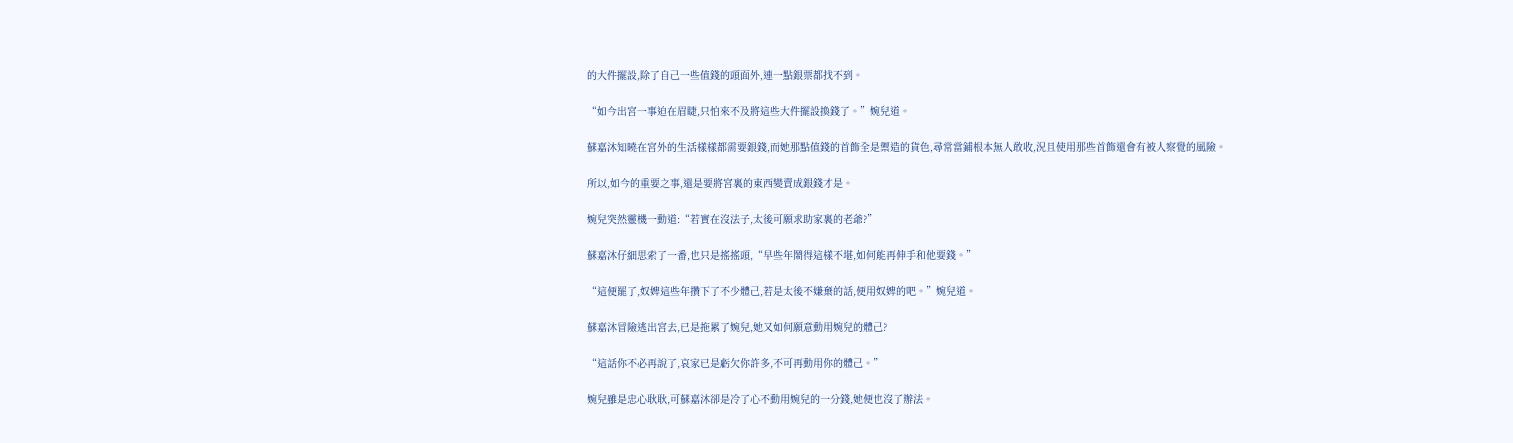的大件擺設,除了自己一些值錢的頭面外,連一點銀票都找不到。

“如今出宮一事迫在眉睫,只怕來不及將這些大件擺設換錢了。”婉兒道。

蘇嘉沐知曉在宮外的生活樣樣都需要銀錢,而她那點值錢的首飾全是禦造的貨色,尋常當鋪根本無人敢收,況且使用那些首飾還會有被人察覺的風險。

所以,如今的重要之事,還是要將宮裏的東西變賣成銀錢才是。

婉兒突然靈機一動道:“若實在沒法子,太後可願求助家裏的老爺?”

蘇嘉沐仔細思索了一番,也只是搖搖頭,“早些年鬧得這樣不堪,如何能再伸手和他要錢。”

“這便罷了,奴婢這些年攢下了不少體己,若是太後不嫌棄的話,便用奴婢的吧。”婉兒道。

蘇嘉沐冒險逃出宮去,已是拖累了婉兒,她又如何願意動用婉兒的體己?

“這話你不必再說了,哀家已是虧欠你許多,不可再動用你的體己。”

婉兒雖是忠心耿耿,可蘇嘉沐卻是冷了心不動用婉兒的一分錢,她便也沒了辦法。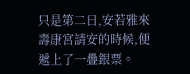只是第二日,安若雅來壽康宮請安的時候,便遞上了一疊銀票。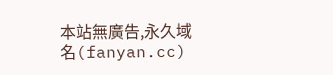本站無廣告,永久域名(fanyan.cc)